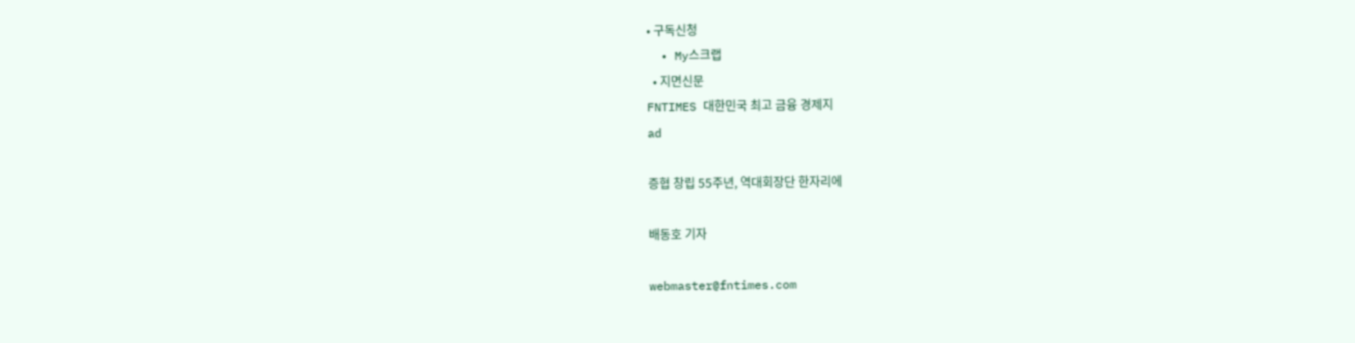• 구독신청
  • My스크랩
  • 지면신문
FNTIMES 대한민국 최고 금융 경제지
ad

증협 창립 55주년, 역대회장단 한자리에

배동호 기자

webmaster@fntimes.com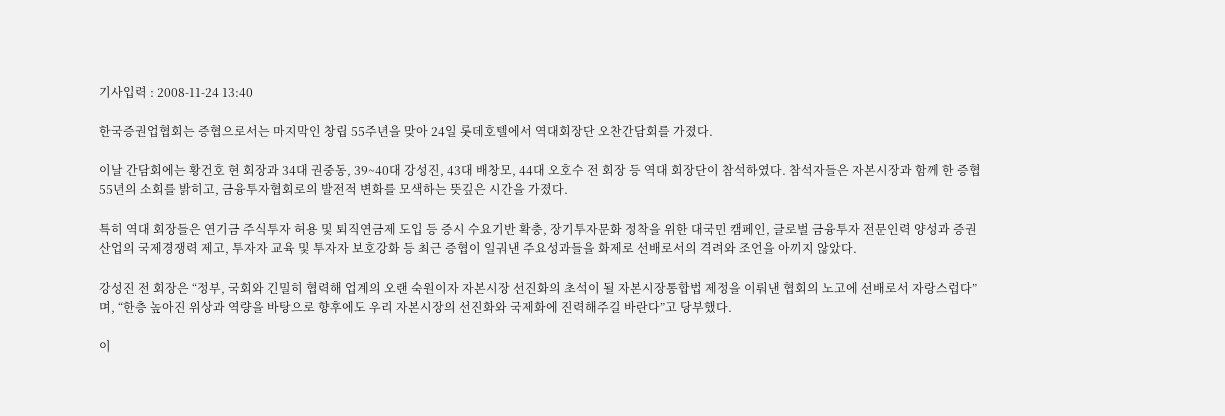기사입력 : 2008-11-24 13:40

한국증권업협회는 증협으로서는 마지막인 창립 55주년을 맞아 24일 롯데호텔에서 역대회장단 오찬간담회를 가졌다.

이날 간담회에는 황건호 현 회장과 34대 권중동, 39~40대 강성진, 43대 배창모, 44대 오호수 전 회장 등 역대 회장단이 참석하였다. 참석자들은 자본시장과 함께 한 증협 55년의 소회를 밝히고, 금융투자협회로의 발전적 변화를 모색하는 뜻깊은 시간을 가졌다.

특히 역대 회장들은 연기금 주식투자 허용 및 퇴직연금제 도입 등 증시 수요기반 확충, 장기투자문화 정착을 위한 대국민 캠페인, 글로벌 금융투자 전문인력 양성과 증권산업의 국제경쟁력 제고, 투자자 교육 및 투자자 보호강화 등 최근 증협이 일궈낸 주요성과들을 화제로 선배로서의 격려와 조언을 아끼지 않았다.

강성진 전 회장은 “정부, 국회와 긴밀히 협력해 업계의 오랜 숙원이자 자본시장 선진화의 초석이 될 자본시장통합법 제정을 이뤄낸 협회의 노고에 선배로서 자랑스럽다”며, “한층 높아진 위상과 역량을 바탕으로 향후에도 우리 자본시장의 선진화와 국제화에 진력해주길 바란다”고 당부했다.

이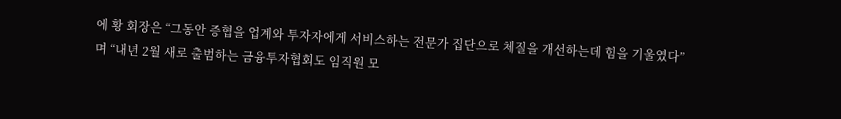에 황 회장은 “그동안 증협을 업계와 투자자에게 서비스하는 전문가 집단으로 체질을 개선하는데 힘을 기울였다”며 “내년 2월 새로 출범하는 금융투자협회도 임직원 모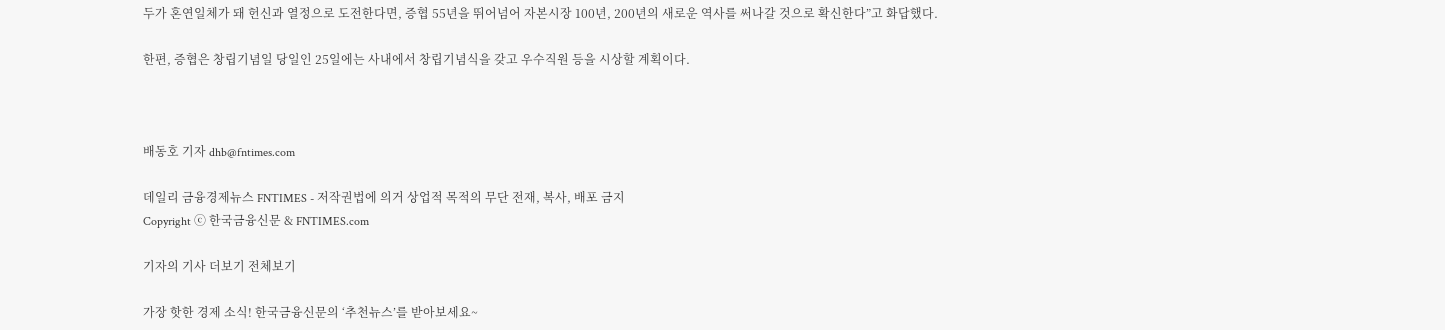두가 혼연일체가 돼 헌신과 열정으로 도전한다면, 증협 55년을 뛰어넘어 자본시장 100년, 200년의 새로운 역사를 써나갈 것으로 확신한다”고 화답했다.

한편, 증협은 창립기념일 당일인 25일에는 사내에서 창립기념식을 갖고 우수직원 등을 시상할 계획이다.



배동호 기자 dhb@fntimes.com

데일리 금융경제뉴스 FNTIMES - 저작권법에 의거 상업적 목적의 무단 전재, 복사, 배포 금지
Copyright ⓒ 한국금융신문 & FNTIMES.com

기자의 기사 더보기 전체보기

가장 핫한 경제 소식! 한국금융신문의 ‘추천뉴스’를 받아보세요~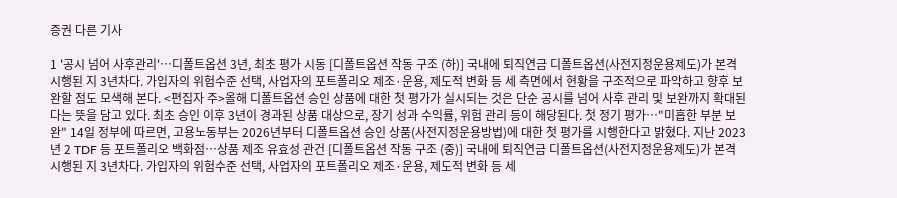증권 다른 기사

1 '공시 넘어 사후관리'…디폴트옵션 3년, 최초 평가 시동 [디폴트옵션 작동 구조 (하)] 국내에 퇴직연금 디폴트옵션(사전지정운용제도)가 본격 시행된 지 3년차다. 가입자의 위험수준 선택, 사업자의 포트폴리오 제조·운용, 제도적 변화 등 세 측면에서 현황을 구조적으로 파악하고 향후 보완할 점도 모색해 본다. <편집자 주>올해 디폴트옵션 승인 상품에 대한 첫 평가가 실시되는 것은 단순 공시를 넘어 사후 관리 및 보완까지 확대된다는 뜻을 담고 있다. 최초 승인 이후 3년이 경과된 상품 대상으로, 장기 성과 수익률, 위험 관리 등이 해당된다. 첫 정기 평가…"미흡한 부분 보완" 14일 정부에 따르면, 고용노동부는 2026년부터 디폴트옵션 승인 상품(사전지정운용방법)에 대한 첫 평가를 시행한다고 밝혔다. 지난 2023년 2 TDF 등 포트폴리오 백화점…상품 제조 유효성 관건 [디폴트옵션 작동 구조 (중)] 국내에 퇴직연금 디폴트옵션(사전지정운용제도)가 본격 시행된 지 3년차다. 가입자의 위험수준 선택, 사업자의 포트폴리오 제조·운용, 제도적 변화 등 세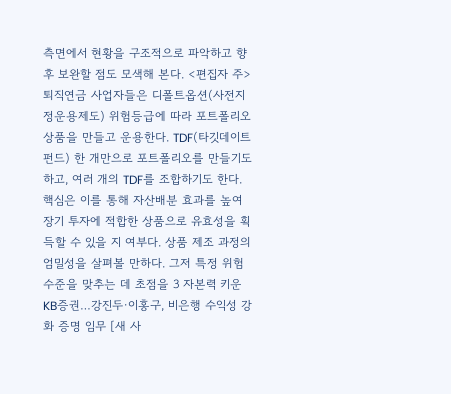측면에서 현황을 구조적으로 파악하고 향후 보완할 점도 모색해 본다. <편집자 주>퇴직연금 사업자들은 디폴트옵션(사전지정운용제도) 위험등급에 따라 포트폴리오 상품을 만들고 운용한다. TDF(타깃데이트펀드) 한 개만으로 포트폴리오를 만들기도 하고, 여러 개의 TDF를 조합하기도 한다.핵심은 이를 통해 자산배분 효과를 높여 장기 투자에 적합한 상품으로 유효성을 획득할 수 있을 지 여부다. 상품 제조 과정의 엄밀성을 살펴볼 만하다. 그저 특정 위험 수준을 맞추는 데 초점을 3 자본력 키운 KB증권…강진두·이홍구, 비은행 수익성 강화 증명 임무 [새 사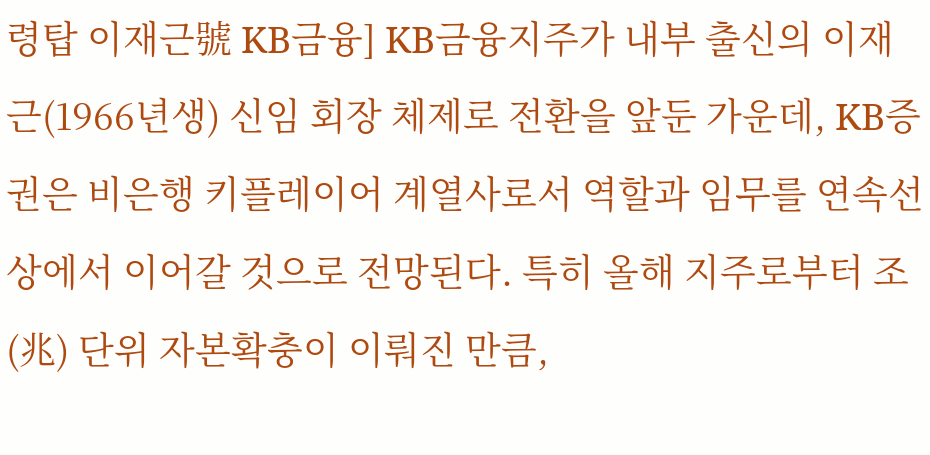령탑 이재근號 KB금융] KB금융지주가 내부 출신의 이재근(1966년생) 신임 회장 체제로 전환을 앞둔 가운데, KB증권은 비은행 키플레이어 계열사로서 역할과 임무를 연속선 상에서 이어갈 것으로 전망된다. 특히 올해 지주로부터 조(兆) 단위 자본확충이 이뤄진 만큼,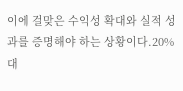이에 걸맞은 수익성 확대와 실적 성과를 증명해야 하는 상황이다.20%대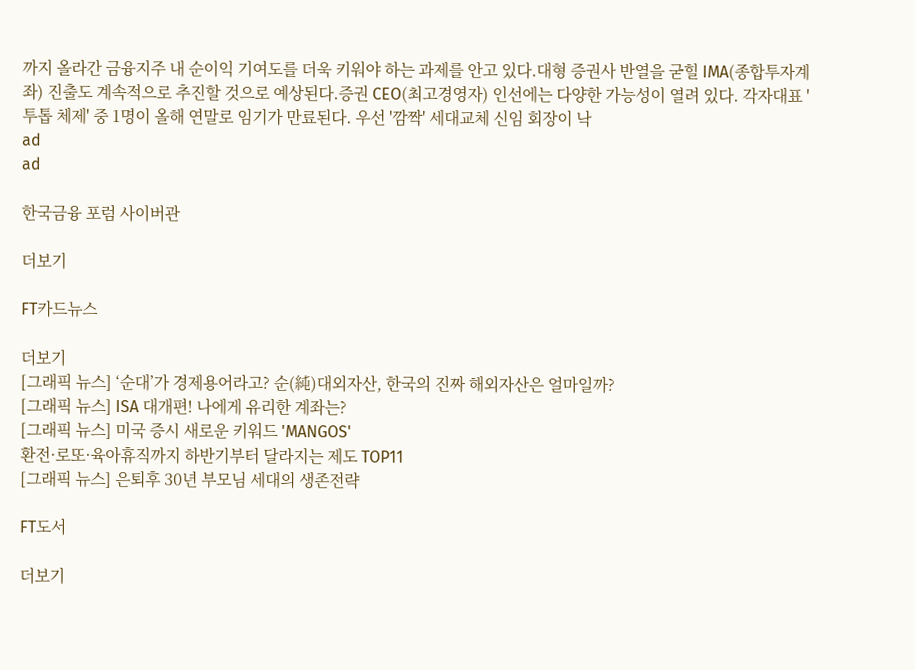까지 올라간 금융지주 내 순이익 기여도를 더욱 키워야 하는 과제를 안고 있다.대형 증권사 반열을 굳힐 IMA(종합투자계좌) 진출도 계속적으로 추진할 것으로 예상된다.증권 CEO(최고경영자) 인선에는 다양한 가능성이 열려 있다. 각자대표 '투톱 체제' 중 1명이 올해 연말로 임기가 만료된다. 우선 '깜짝' 세대교체 신임 회장이 낙
ad
ad

한국금융 포럼 사이버관

더보기

FT카드뉴스

더보기
[그래픽 뉴스] ‘순대’가 경제용어라고? 순(純)대외자산, 한국의 진짜 해외자산은 얼마일까?
[그래픽 뉴스] ISA 대개편! 나에게 유리한 계좌는?
[그래픽 뉴스] 미국 증시 새로운 키워드 'MANGOS'
환전·로또·육아휴직까지 하반기부터 달라지는 제도 TOP11
[그래픽 뉴스] 은퇴후 30년 부모님 세대의 생존전략

FT도서

더보기